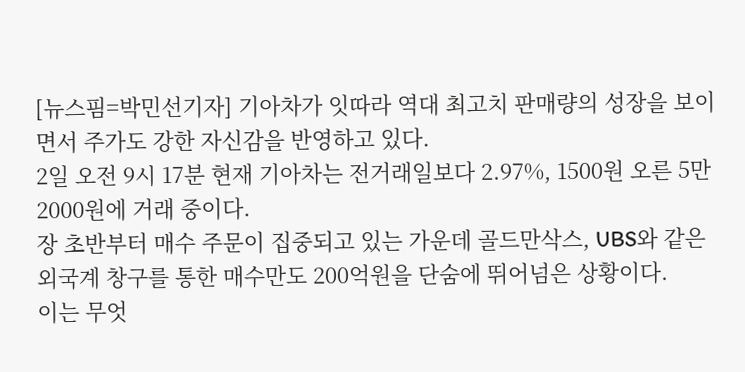[뉴스핌=박민선기자] 기아차가 잇따라 역대 최고치 판매량의 성장을 보이면서 주가도 강한 자신감을 반영하고 있다.
2일 오전 9시 17분 현재 기아차는 전거래일보다 2.97%, 1500원 오른 5만 2000원에 거래 중이다.
장 초반부터 매수 주문이 집중되고 있는 가운데 골드만삭스, UBS와 같은 외국계 창구를 통한 매수만도 200억원을 단숨에 뛰어넘은 상황이다.
이는 무엇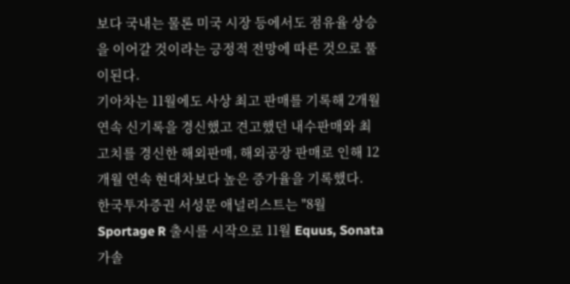보다 국내는 물론 미국 시장 등에서도 점유율 상승을 이어갈 것이라는 긍정적 전망에 따른 것으로 풀이된다.
기아차는 11월에도 사상 최고 판매를 기록해 2개월 연속 신기록을 경신했고 견고했던 내수판매와 최고치를 경신한 해외판매, 해외공장 판매로 인해 12개월 연속 현대차보다 높은 증가율을 기록했다.
한국투자증권 서성문 애널리스트는 "8월 Sportage R 출시를 시작으로 11월 Equus, Sonata 가솔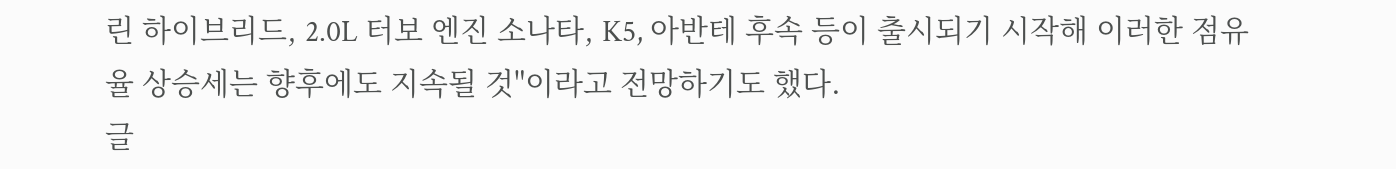린 하이브리드, 2.0L 터보 엔진 소나타, K5, 아반테 후속 등이 출시되기 시작해 이러한 점유율 상승세는 향후에도 지속될 것"이라고 전망하기도 했다.
글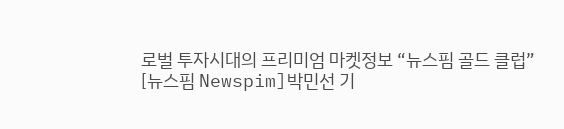로벌 투자시대의 프리미엄 마켓정보 “뉴스핌 골드 클럽”
[뉴스핌 Newspim]박민선 기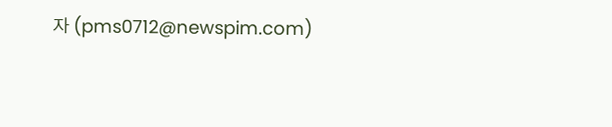자 (pms0712@newspim.com)